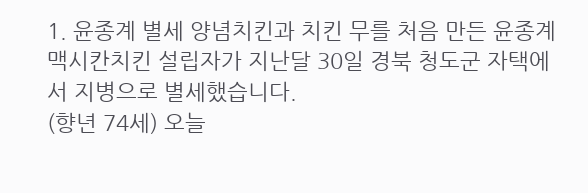1. 윤종계 별세 양념치킨과 치킨 무를 처음 만든 윤종계 맥시칸치킨 설립자가 지난달 30일 경북 청도군 자택에서 지병으로 별세했습니다.
(향년 74세) 오늘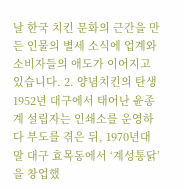날 한국 치킨 문화의 근간을 만든 인물의 별세 소식에 업계와 소비자들의 애도가 이어지고 있습니다. 2. 양념치킨의 탄생 1952년 대구에서 태어난 윤종계 설립자는 인쇄소를 운영하다 부도를 겪은 뒤, 1970년대 말 대구 효목동에서 ‘계성통닭’ 을 창업했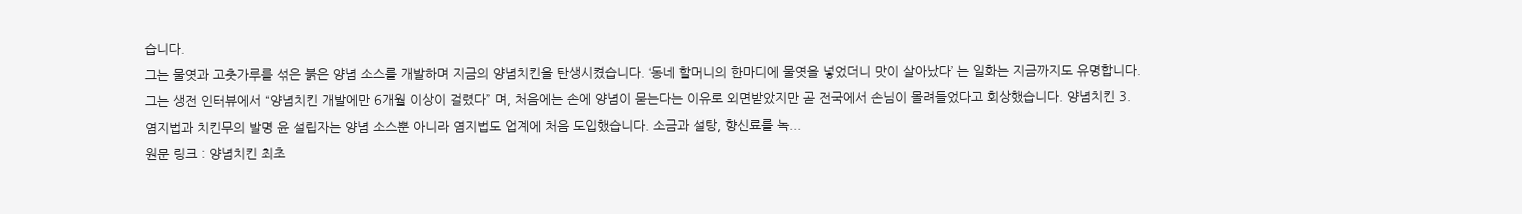습니다.
그는 물엿과 고춧가루를 섞은 붉은 양념 소스를 개발하며 지금의 양념치킨을 탄생시켰습니다. ‘동네 할머니의 한마디에 물엿을 넣었더니 맛이 살아났다’ 는 일화는 지금까지도 유명합니다.
그는 생전 인터뷰에서 “양념치킨 개발에만 6개월 이상이 걸렸다” 며, 처음에는 손에 양념이 묻는다는 이유로 외면받았지만 곧 전국에서 손님이 몰려들었다고 회상했습니다. 양념치킨 3.
염지법과 치킨무의 발명 윤 설립자는 양념 소스뿐 아니라 염지법도 업계에 처음 도입했습니다. 소금과 설탕, 향신료를 녹...
원문 링크 : 양념치킨 최초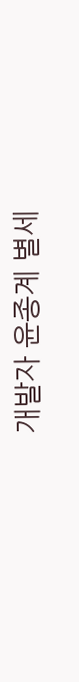개발자 윤종계 별세